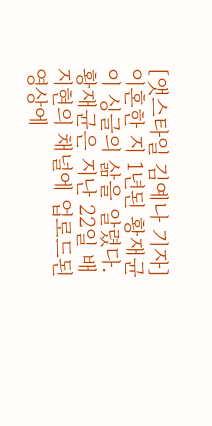[앳스타일 김예나 기자] 이혼한 지 1년된 황재균이 싱글의 삶을 알렸다.
황재균은 지난 22일 배지현의 채널에 업로드된 영상에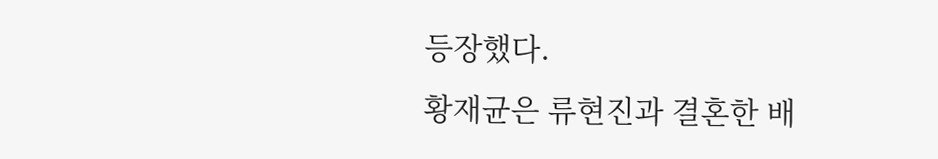등장했다.
황재균은 류현진과 결혼한 배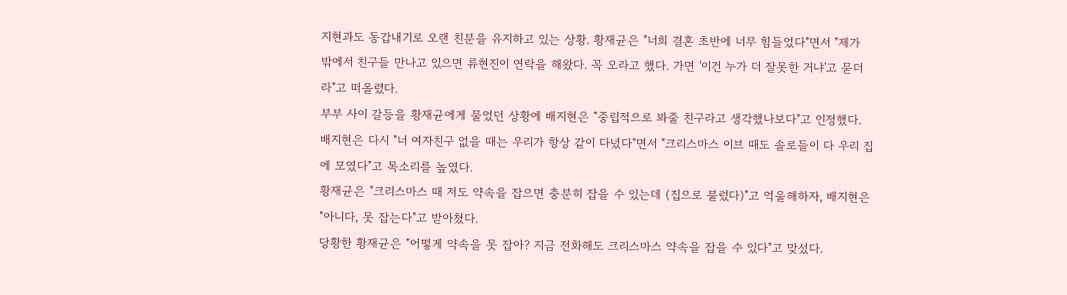지현과도 동갑내기로 오랜 친분을 유지하고 있는 상황. 황재균은 "너희 결혼 초반에 너무 힘들었다"면서 "제가 밖에서 친구들 만나고 있으면 류현진이 연락을 해왔다. 꼭 오라고 했다. 가면 '이건 누가 더 잘못한 거냐'고 묻더라"고 떠올렸다.
부부 사이 갈등을 황재균에게 물었던 상황에 배지현은 "중립적으로 봐줄 친구라고 생각했나보다"고 인정했다.
배지현은 다시 "너 여자친구 없을 때는 우리가 항상 같이 다녔다"면서 "크리스마스 이브 때도 솔로들이 다 우리 집에 모였다"고 목소리를 높였다.
황재균은 "크리스마스 때 저도 약속을 잡으면 충분히 잡을 수 있는데 (집으로 불렀다)"고 억울해하자, 배지현은 "아니다, 못 잡는다"고 받아쳤다.
당황한 황재균은 "어떻게 약속을 못 잡아? 지금 전화해도 크리스마스 약속을 잡을 수 있다"고 맞섰다.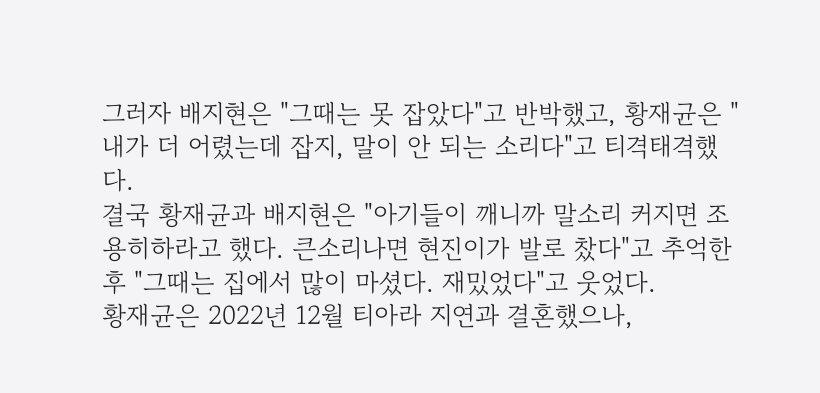그러자 배지현은 "그때는 못 잡았다"고 반박했고, 황재균은 "내가 더 어렸는데 잡지, 말이 안 되는 소리다"고 티격태격했다.
결국 황재균과 배지현은 "아기들이 깨니까 말소리 커지면 조용히하라고 했다. 큰소리나면 현진이가 발로 찼다"고 추억한 후 "그때는 집에서 많이 마셨다. 재밌었다"고 웃었다.
황재균은 2022년 12월 티아라 지연과 결혼했으나,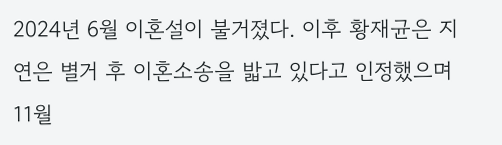2024년 6월 이혼설이 불거졌다. 이후 황재균은 지연은 별거 후 이혼소송을 밟고 있다고 인정했으며 11월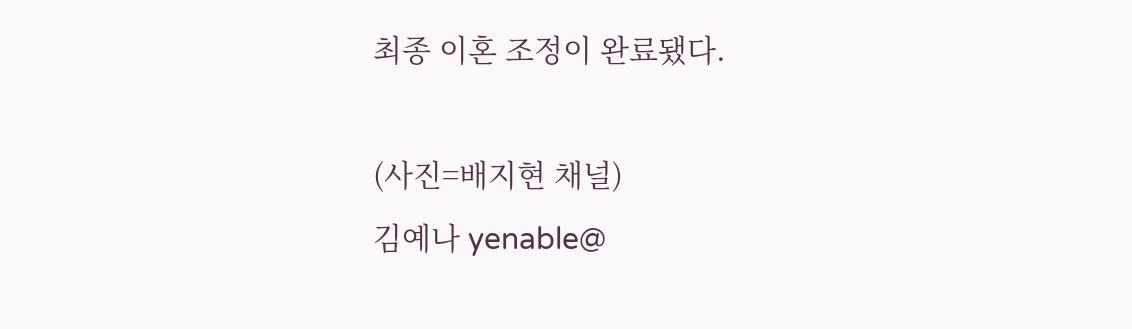최종 이혼 조정이 완료됐다.

(사진=배지현 채널)
김예나 yenable@